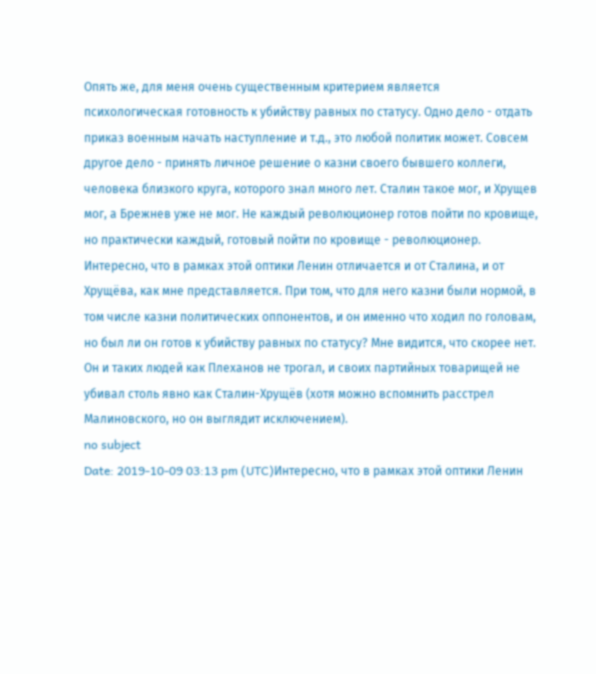Опять же, для меня очень существенным критерием является психологическая готовность к убийству равных по статусу. Одно дело - отдать приказ военным начать наступление и т.д., это любой политик может. Совсем другое дело - принять личное решение о казни своего бывшего коллеги, человека близкого круга, которого знал много лет. Сталин такое мог, и Хрущев мог, а Брежнев уже не мог. Не каждый революционер готов пойти по кровище, но практически каждый, готовый пойти по кровище - революционер.
Интересно, что в рамках этой оптики Ленин отличается и от Сталина, и от Хрущёва, как мне представляется. При том, что для него казни были нормой, в том числе казни политических оппонентов, и он именно что ходил по головам, но был ли он готов к убийству равных по статусу? Мне видится, что скорее нет. Он и таких людей как Плеханов не трогал, и своих партийных товарищей не убивал столь явно как Сталин-Хрущёв (хотя можно вспомнить расстрел Малиновского, но он выглядит исключением).
no subject
Date: 2019-10-09 03:13 pm (UTC)Интересно, что в рамках этой оптики Ленин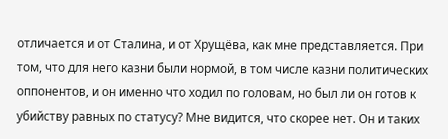отличается и от Сталина, и от Хрущёва, как мне представляется. При том, что для него казни были нормой, в том числе казни политических оппонентов, и он именно что ходил по головам, но был ли он готов к убийству равных по статусу? Мне видится, что скорее нет. Он и таких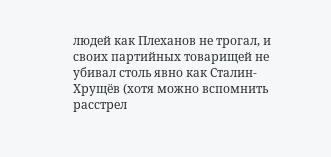людей как Плеханов не трогал, и своих партийных товарищей не убивал столь явно как Сталин-Хрущёв (хотя можно вспомнить расстрел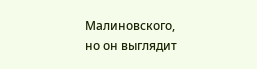Малиновского, но он выглядит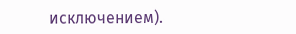исключением).